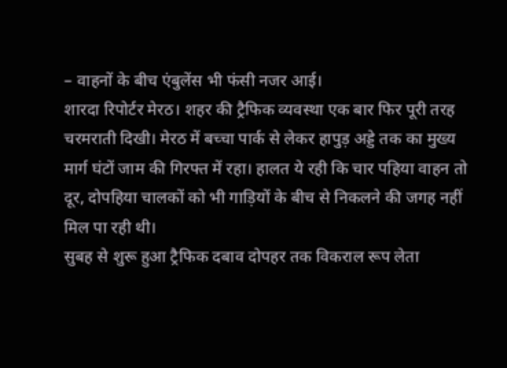– वाहनों के बीच एंबुलेंस भी फंसी नजर आई।
शारदा रिपोर्टर मेरठ। शहर की ट्रैफिक व्यवस्था एक बार फिर पूरी तरह चरमराती दिखी। मेरठ में बच्चा पार्क से लेकर हापुड़ अड्डे तक का मुख्य मार्ग घंटों जाम की गिरफ्त में रहा। हालत ये रही कि चार पहिया वाहन तो दूर, दोपहिया चालकों को भी गाड़ियों के बीच से निकलने की जगह नहीं मिल पा रही थी।
सुबह से शुरू हुआ ट्रैफिक दबाव दोपहर तक विकराल रूप लेता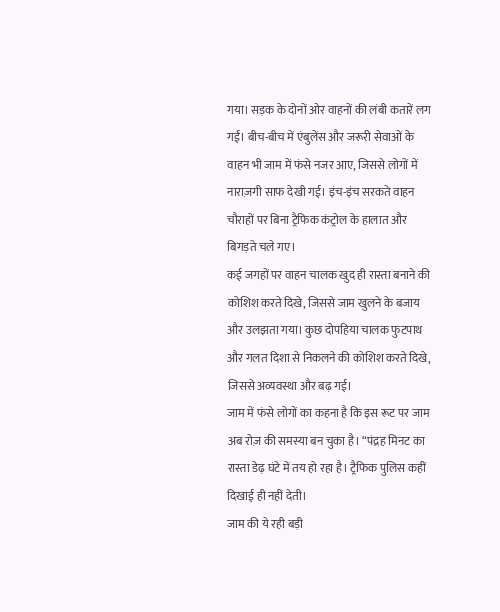गया। सड़क के दोनों ओर वाहनों की लंबी कतारें लग गईं। बीच-बीच में एंबुलेंस और जरूरी सेवाओं के वाहन भी जाम में फंसे नजर आए, जिससे लोगों में नाराज़गी साफ देखी गई। इंच-इंच सरकते वाहन चौराहों पर बिना ट्रैफिक कंट्रोल के हालात और बिगड़ते चले गए।
कई जगहों पर वाहन चालक खुद ही रास्ता बनाने की कोशिश करते दिखे, जिससे जाम खुलने के बजाय और उलझता गया। कुछ दोपहिया चालक फुटपाथ और गलत दिशा से निकलने की कोशिश करते दिखे, जिससे अव्यवस्था और बढ़ गई।
जाम में फंसे लोगों का कहना है कि इस रूट पर जाम अब रोज़ की समस्या बन चुका है। “पंद्रह मिनट का रास्ता डेढ़ घंटे में तय हो रहा है। ट्रैफिक पुलिस कहीं दिखाई ही नहीं देती।
जाम की ये रही बड़ी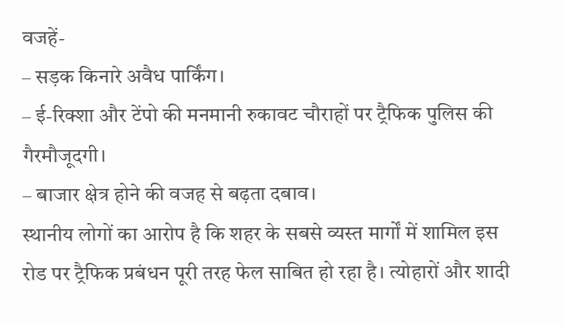वजहें-
– सड़क किनारे अवैध पार्किंग।
– ई-रिक्शा और टेंपो की मनमानी रुकावट चौराहों पर ट्रैफिक पुलिस की गैरमौजूदगी।
– बाजार क्षेत्र होने की वजह से बढ़ता दबाव।
स्थानीय लोगों का आरोप है कि शहर के सबसे व्यस्त मार्गों में शामिल इस रोड पर ट्रैफिक प्रबंधन पूरी तरह फेल साबित हो रहा है। त्योहारों और शादी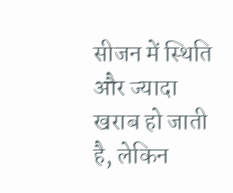सीजन में स्थिति और ज्यादा खराब हो जाती है, लेकिन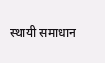स्थायी समाधान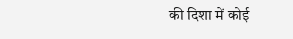की दिशा में कोई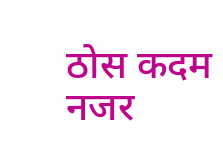ठोस कदम नजर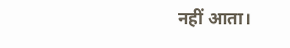नहीं आता।